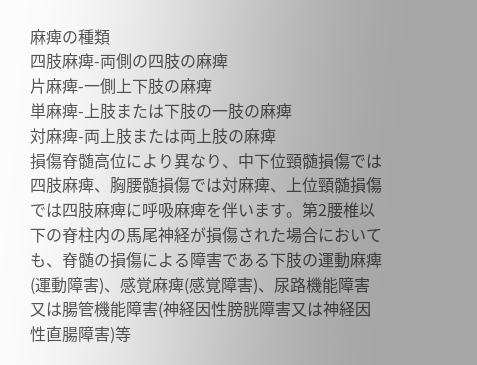麻痺の種類
四肢麻痺-両側の四肢の麻痺
片麻痺-一側上下肢の麻痺
単麻痺-上肢または下肢の一肢の麻痺
対麻痺-両上肢または両上肢の麻痺
損傷脊髄高位により異なり、中下位頸髄損傷では四肢麻痺、胸腰髄損傷では対麻痺、上位頸髄損傷では四肢麻痺に呼吸麻痺を伴います。第2腰椎以下の脊柱内の馬尾神経が損傷された場合においても、脊髄の損傷による障害である下肢の運動麻痺(運動障害)、感覚麻痺(感覚障害)、尿路機能障害又は腸管機能障害(神経因性膀胱障害又は神経因性直腸障害)等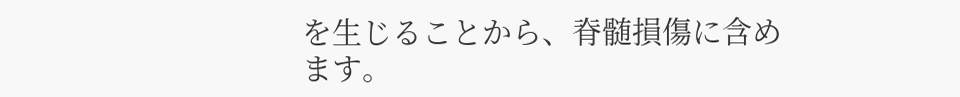を生じることから、脊髄損傷に含めます。